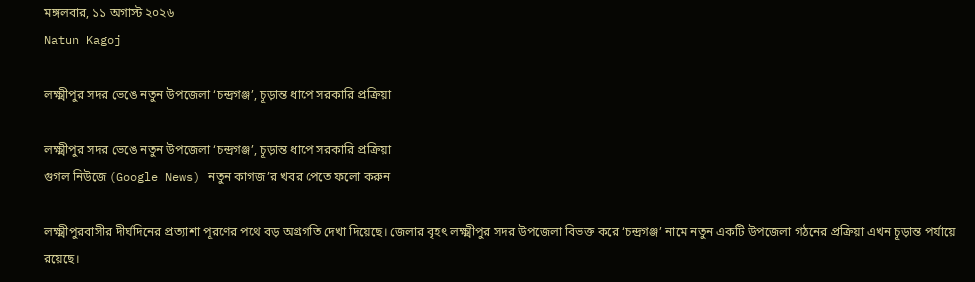মঙ্গলবার, ১১ অগাস্ট ২০২৬
Natun Kagoj

লক্ষ্মীপুর সদর ভেঙে নতুন উপজেলা ‘চন্দ্রগঞ্জ’, চূড়ান্ত ধাপে সরকারি প্রক্রিয়া

লক্ষ্মীপুর সদর ভেঙে নতুন উপজেলা ‘চন্দ্রগঞ্জ’, চূড়ান্ত ধাপে সরকারি প্রক্রিয়া
গুগল নিউজে (Google News) নতুন কাগজ’র খবর পেতে ফলো করুন

লক্ষ্মীপুরবাসীর দীর্ঘদিনের প্রত্যাশা পূরণের পথে বড় অগ্রগতি দেখা দিয়েছে। জেলার বৃহৎ লক্ষ্মীপুর সদর উপজেলা বিভক্ত করে ‘চন্দ্রগঞ্জ’ নামে নতুন একটি উপজেলা গঠনের প্রক্রিয়া এখন চূড়ান্ত পর্যায়ে রয়েছে।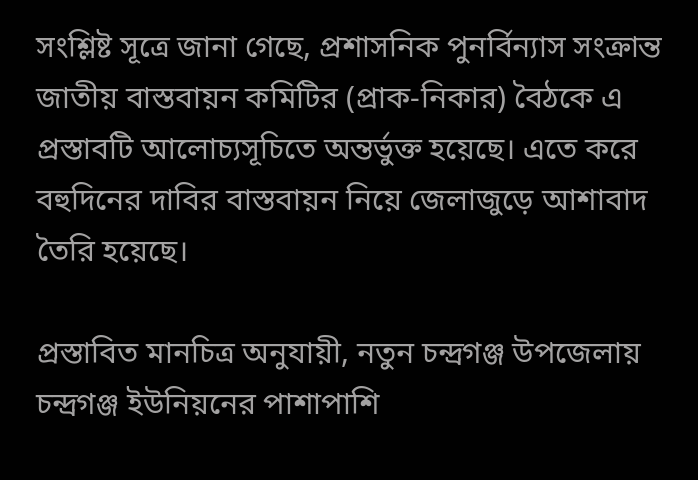সংশ্লিষ্ট সূত্রে জানা গেছে, প্রশাসনিক পুনর্বিন্যাস সংক্রান্ত জাতীয় বাস্তবায়ন কমিটির (প্রাক-নিকার) বৈঠকে এ প্রস্তাবটি আলোচ্যসূচিতে অন্তর্ভুক্ত হয়েছে। এতে করে বহুদিনের দাবির বাস্তবায়ন নিয়ে জেলাজুড়ে আশাবাদ তৈরি হয়েছে।

প্রস্তাবিত মানচিত্র অনুযায়ী, নতুন চন্দ্রগঞ্জ উপজেলায় চন্দ্রগঞ্জ ইউনিয়নের পাশাপাশি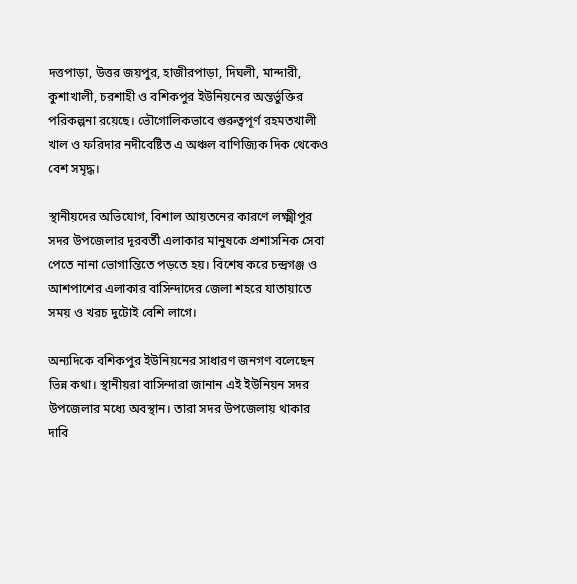দত্তপাড়া, উত্তর জয়পুর, হাজীরপাড়া, দিঘলী, মান্দারী, কুশাখালী, চরশাহী ও বশিকপুর ইউনিয়নের অন্তর্ভুক্তির পরিকল্পনা রয়েছে। ভৌগোলিকভাবে গুরুত্বপূর্ণ রহমতখালী খাল ও ফরিদার নদীবেষ্টিত এ অঞ্চল বাণিজ্যিক দিক থেকেও বেশ সমৃদ্ধ।

স্থানীয়দের অভিযোগ, বিশাল আয়তনের কারণে লক্ষ্মীপুর সদর উপজেলার দূরবর্তী এলাকার মানুষকে প্রশাসনিক সেবা পেতে নানা ভোগান্তিতে পড়তে হয়। বিশেষ করে চন্দ্রগঞ্জ ও আশপাশের এলাকার বাসিন্দাদের জেলা শহরে যাতায়াতে সময় ও খরচ দুটোই বেশি লাগে।

অন্যদিকে বশিকপুর ইউনিয়নের সাধারণ জনগণ বলেছেন ভিন্ন কথা। স্থানীয়রা বাসিন্দারা জানান এই ইউনিয়ন সদর উপজেলার মধ্যে অবস্থান। তারা সদর উপজেলায় থাকার দাবি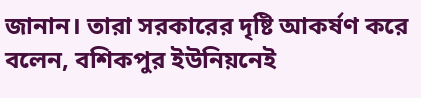জানান। তারা সরকারের দৃষ্টি আকর্ষণ করে বলেন, বশিকপুর ইউনিয়নেই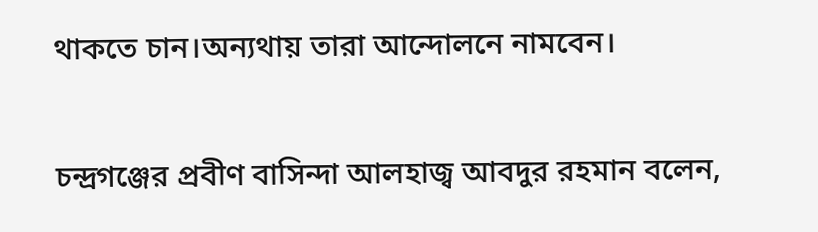থাকতে চান।অন্যথায় তারা আন্দোলনে নামবেন।

চন্দ্রগঞ্জের প্রবীণ বাসিন্দা আলহাজ্ব আবদুর রহমান বলেন,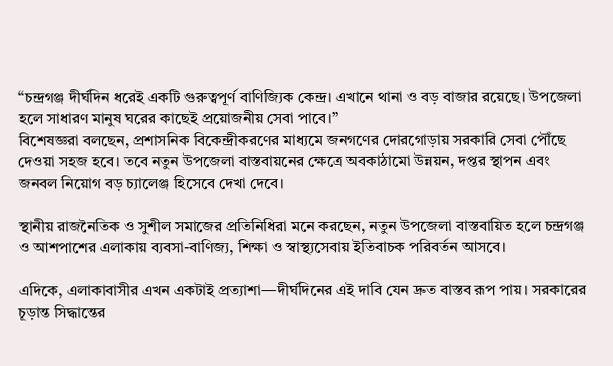“চন্দ্রগঞ্জ দীর্ঘদিন ধরেই একটি গুরুত্বপূর্ণ বাণিজ্যিক কেন্দ্র। এখানে থানা ও বড় বাজার রয়েছে। উপজেলা হলে সাধারণ মানুষ ঘরের কাছেই প্রয়োজনীয় সেবা পাবে।”
বিশেষজ্ঞরা বলছেন, প্রশাসনিক বিকেন্দ্রীকরণের মাধ্যমে জনগণের দোরগোড়ায় সরকারি সেবা পৌঁছে দেওয়া সহজ হবে। তবে নতুন উপজেলা বাস্তবায়নের ক্ষেত্রে অবকাঠামো উন্নয়ন, দপ্তর স্থাপন এবং জনবল নিয়োগ বড় চ্যালেঞ্জ হিসেবে দেখা দেবে।

স্থানীয় রাজনৈতিক ও সুশীল সমাজের প্রতিনিধিরা মনে করছেন, নতুন উপজেলা বাস্তবায়িত হলে চন্দ্রগঞ্জ ও আশপাশের এলাকায় ব্যবসা-বাণিজ্য, শিক্ষা ও স্বাস্থ্যসেবায় ইতিবাচক পরিবর্তন আসবে।

এদিকে, এলাকাবাসীর এখন একটাই প্রত্যাশা—দীর্ঘদিনের এই দাবি যেন দ্রুত বাস্তব রূপ পায়। সরকারের চূড়ান্ত সিদ্ধান্তের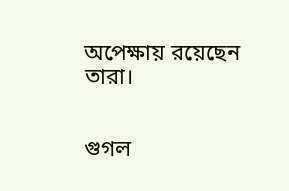অপেক্ষায় রয়েছেন তারা।


গুগল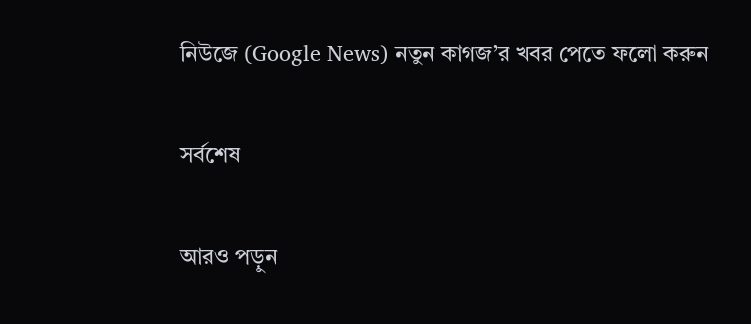নিউজে (Google News) নতুন কাগজ’র খবর পেতে ফলো করুন

সর্বশেষ

আরও পড়ুন